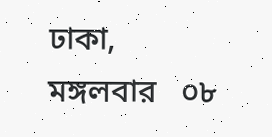ঢাকা,  মঙ্গলবার   ০৮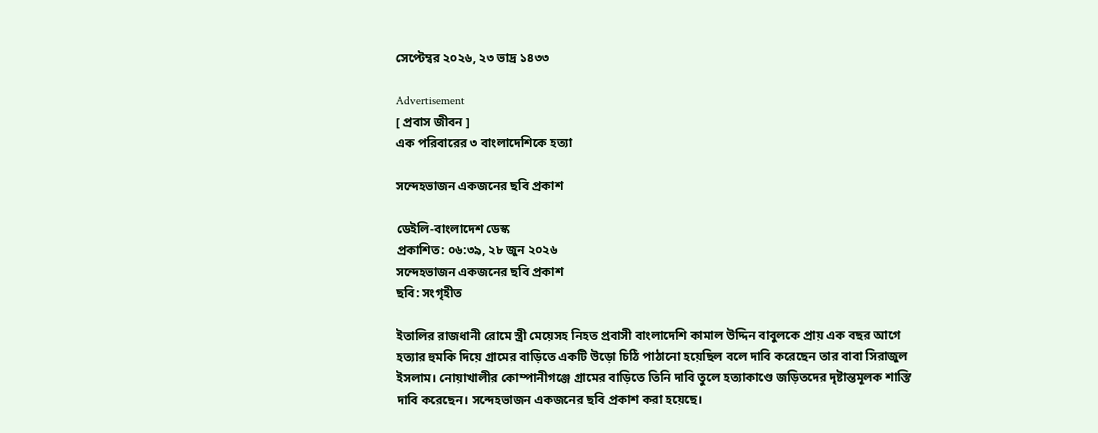সেপ্টেম্বর ২০২৬, ২৩ ভাদ্র ১৪৩৩

Advertisement
[ প্রবাস জীবন ]
এক পরিবারের ৩ বাংলাদেশিকে হত্যা

সন্দেহভাজন একজনের ছবি প্রকাশ

ডেইলি-বাংলাদেশ ডেস্ক
প্রকাশিত: ০৬:৩৯, ২৮ জুন ২০২৬
সন্দেহভাজন একজনের ছবি প্রকাশ
ছবি: সংগৃহীত

ইতালির রাজধানী রোমে স্ত্রী মেয়েসহ নিহত প্রবাসী বাংলাদেশি কামাল উদ্দিন বাবুলকে প্রায় এক বছর আগে হত্যার হুমকি দিয়ে গ্রামের বাড়িতে একটি উড়ো চিঠি পাঠানো হয়েছিল বলে দাবি করেছেন তার বাবা সিরাজুল ইসলাম। নোয়াখালীর কোম্পানীগঞ্জে গ্রামের বাড়িতে তিনি দাবি তুলে হত্যাকাণ্ডে জড়িতদের দৃষ্টান্তমূলক শাস্তি দাবি করেছেন। সন্দেহভাজন একজনের ছবি প্রকাশ করা হয়েছে।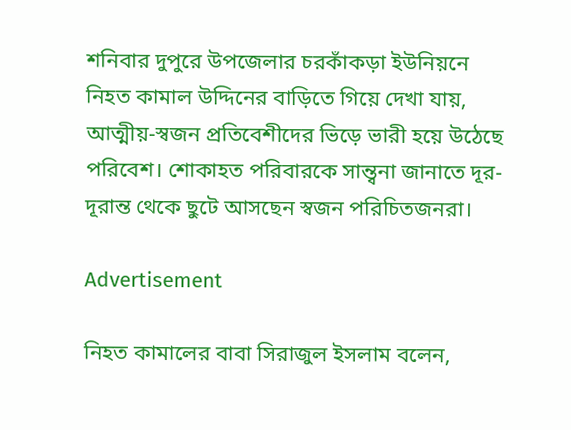শনিবার দুপুরে উপজেলার চরকাঁকড়া ইউনিয়নে নিহত কামাল উদ্দিনের বাড়িতে গিয়ে দেখা যায়, আত্মীয়-স্বজন প্রতিবেশীদের ভিড়ে ভারী হয়ে উঠেছে পরিবেশ। শোকাহত পরিবারকে সান্ত্বনা জানাতে দূর-দূরান্ত থেকে ছুটে আসছেন স্বজন পরিচিতজনরা।

Advertisement

নিহত কামালের বাবা সিরাজুল ইসলাম বলেন,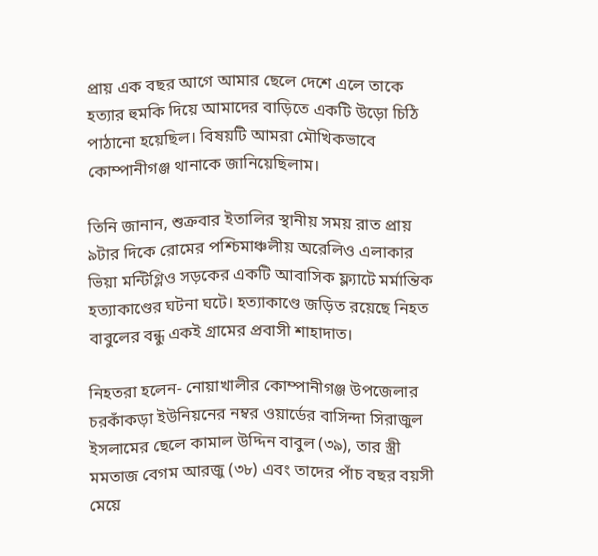প্রায় এক বছর আগে আমার ছেলে দেশে এলে তাকে হত্যার হুমকি দিয়ে আমাদের বাড়িতে একটি উড়ো চিঠি পাঠানো হয়েছিল। বিষয়টি আমরা মৌখিকভাবে কোম্পানীগঞ্জ থানাকে জানিয়েছিলাম।

তিনি জানান, শুক্রবার ইতালির স্থানীয় সময় রাত প্রায় ৯টার দিকে রোমের পশ্চিমাঞ্চলীয় অরেলিও এলাকার ভিয়া মন্টিগ্লিও সড়কের একটি আবাসিক ফ্ল্যাটে মর্মান্তিক হত্যাকাণ্ডের ঘটনা ঘটে। হত্যাকাণ্ডে জড়িত রয়েছে নিহত বাবুলের বন্ধু একই গ্রামের প্রবাসী শাহাদাত।

নিহতরা হলেন- নোয়াখালীর কোম্পানীগঞ্জ উপজেলার চরকাঁকড়া ইউনিয়নের নম্বর ওয়ার্ডের বাসিন্দা সিরাজুল ইসলামের ছেলে কামাল উদ্দিন বাবুল (৩৯), তার স্ত্রী মমতাজ বেগম আরজু (৩৮) এবং তাদের পাঁচ বছর বয়সী মেয়ে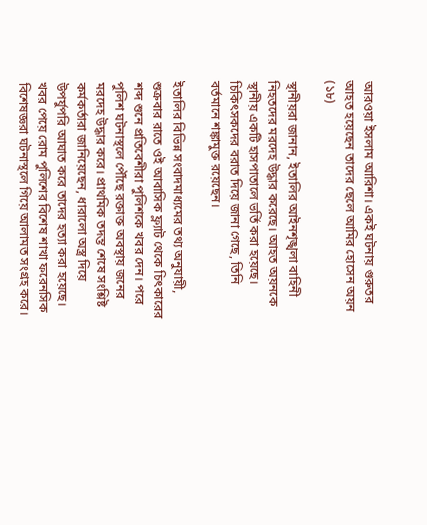আরওয়া ইসলাম আরিশা। একই ঘটনায় গুরুতর আহত হয়েছেন তাদের ছেলে আমির হোসেন অয়ন (১৮)

স্থানীয়রা জানান, ইতালির আইনশৃঙ্খলা বাহিনী নিহতদের মরদেহ উদ্ধার করেছে। আহত অয়নকে স্থানীয় একটি হাসপাতালে ভর্তি করা হয়েছে। চিকিৎসকদের বরাত দিয়ে জানা গেছে, তিনি বর্তমানে শঙ্কামুক্ত রয়েছেন।

ইতালির বিভিন্ন সংবাদমাধ্যমের তথ্য অনুযায়ী, শুক্রবার রাতে ওই আবাসিক ফ্ল্যাট থেকে চিৎকারের শব্দ শুনে প্রতিবেশীরা পুলিশকে খবর দেন। পরে পুলিশ ঘটনাস্থলে পৌঁছে রক্তাক্ত অবস্থায় জনের মরদেহ উদ্ধার করে। প্রাথমিক তদন্ত শেষে সংশ্লিষ্ট কর্মকর্তারা জানিয়েছেন, ধারালো অস্ত্র দিয়ে উপর্যুপরি আঘাত করে তাদের হত্যা করা হয়েছে। খবর পেয়ে রোম পুলিশের বিশেষ শাখা ফরেনসিক বিশেষজ্ঞরা ঘটনাস্থলে গিয়ে আলামত সংগ্রহ করে।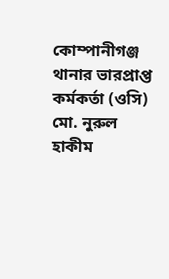কোম্পানীগঞ্জ থানার ভারপ্রাপ্ত কর্মকর্তা (ওসি) মো. নুরুল হাকীম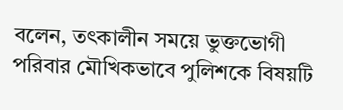বলেন, তৎকালীন সময়ে ভুক্তভোগী পরিবার মৌখিকভাবে পুলিশকে বিষয়টি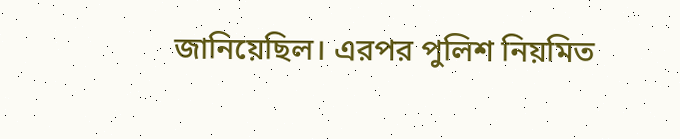জানিয়েছিল। এরপর পুলিশ নিয়মিত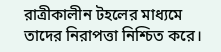রাত্রীকালীন টহলের মাধ্যমে তাদের নিরাপত্তা নিশ্চিত করে।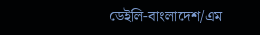ডেইলি-বাংলাদেশ/এম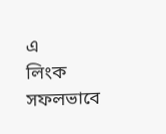এ
লিংক সফলভাবে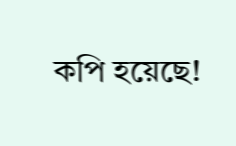কপি হয়েছে!